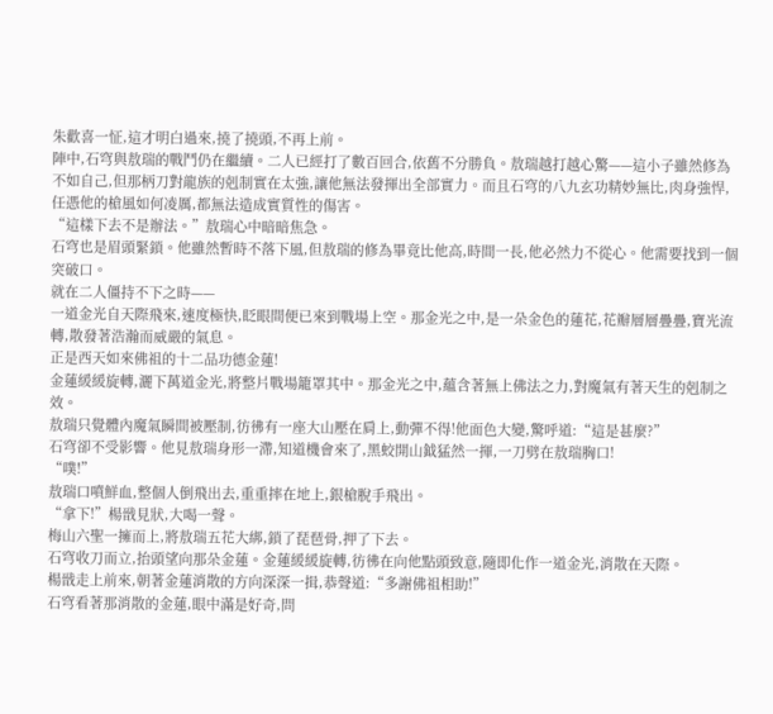朱歡喜一怔,這才明白過來,撓了撓頭,不再上前。
陣中,石穹與敖瑞的戰鬥仍在繼續。二人已經打了數百回合,依舊不分勝負。敖瑞越打越心驚——這小子雖然修為不如自己,但那柄刀對龍族的剋制實在太強,讓他無法發揮出全部實力。而且石穹的八九玄功精妙無比,肉身強悍,任憑他的槍風如何凌厲,都無法造成實質性的傷害。
“這樣下去不是辦法。”敖瑞心中暗暗焦急。
石穹也是眉頭緊鎖。他雖然暫時不落下風,但敖瑞的修為畢竟比他高,時間一長,他必然力不從心。他需要找到一個突破口。
就在二人僵持不下之時——
一道金光自天際飛來,速度極快,眨眼間便已來到戰場上空。那金光之中,是一朵金色的蓮花,花瓣層層疊疊,寶光流轉,散發著浩瀚而威嚴的氣息。
正是西天如來佛祖的十二品功德金蓮!
金蓮緩緩旋轉,灑下萬道金光,將整片戰場籠罩其中。那金光之中,蘊含著無上佛法之力,對魔氣有著天生的剋制之效。
敖瑞只覺體內魔氣瞬間被壓制,彷彿有一座大山壓在肩上,動彈不得!他面色大變,驚呼道:“這是甚麼?”
石穹卻不受影響。他見敖瑞身形一滯,知道機會來了,黑蛟開山鉞猛然一揮,一刀劈在敖瑞胸口!
“噗!”
敖瑞口噴鮮血,整個人倒飛出去,重重摔在地上,銀槍脫手飛出。
“拿下!”楊戩見狀,大喝一聲。
梅山六聖一擁而上,將敖瑞五花大綁,鎖了琵琶骨,押了下去。
石穹收刀而立,抬頭望向那朵金蓮。金蓮緩緩旋轉,彷彿在向他點頭致意,隨即化作一道金光,消散在天際。
楊戩走上前來,朝著金蓮消散的方向深深一揖,恭聲道:“多謝佛祖相助!”
石穹看著那消散的金蓮,眼中滿是好奇,問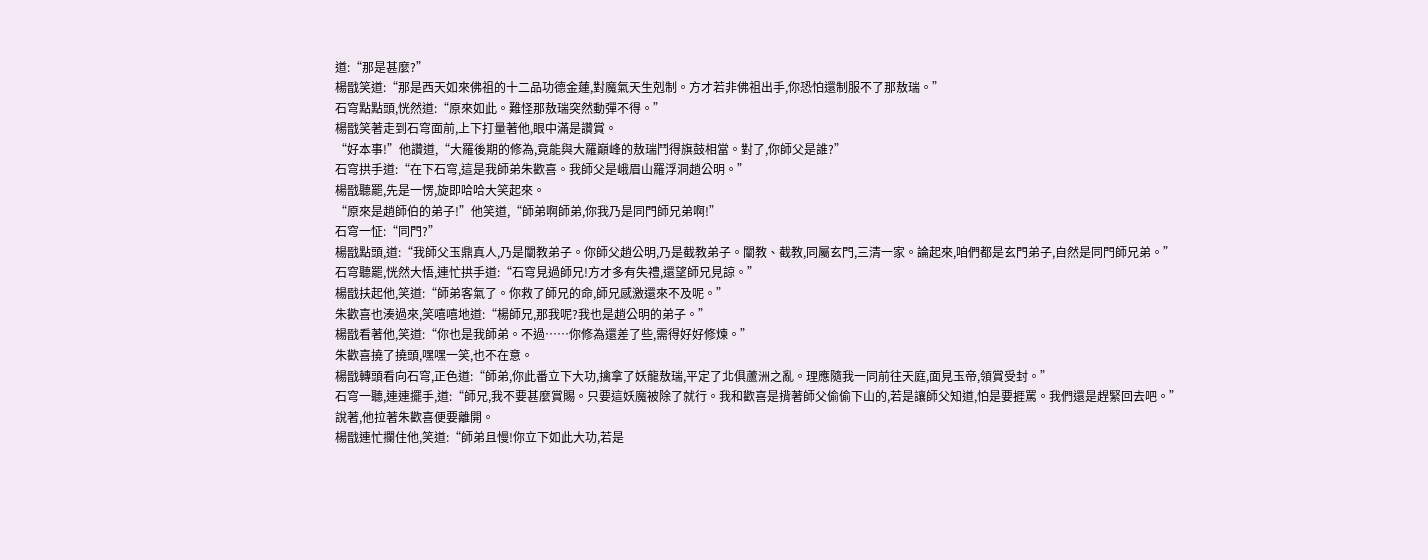道:“那是甚麼?”
楊戩笑道:“那是西天如來佛祖的十二品功德金蓮,對魔氣天生剋制。方才若非佛祖出手,你恐怕還制服不了那敖瑞。”
石穹點點頭,恍然道:“原來如此。難怪那敖瑞突然動彈不得。”
楊戩笑著走到石穹面前,上下打量著他,眼中滿是讚賞。
“好本事!”他讚道,“大羅後期的修為,竟能與大羅巔峰的敖瑞鬥得旗鼓相當。對了,你師父是誰?”
石穹拱手道:“在下石穹,這是我師弟朱歡喜。我師父是峨眉山羅浮洞趙公明。”
楊戩聽罷,先是一愣,旋即哈哈大笑起來。
“原來是趙師伯的弟子!”他笑道,“師弟啊師弟,你我乃是同門師兄弟啊!”
石穹一怔:“同門?”
楊戩點頭,道:“我師父玉鼎真人,乃是闡教弟子。你師父趙公明,乃是截教弟子。闡教、截教,同屬玄門,三清一家。論起來,咱們都是玄門弟子,自然是同門師兄弟。”
石穹聽罷,恍然大悟,連忙拱手道:“石穹見過師兄!方才多有失禮,還望師兄見諒。”
楊戩扶起他,笑道:“師弟客氣了。你救了師兄的命,師兄感激還來不及呢。”
朱歡喜也湊過來,笑嘻嘻地道:“楊師兄,那我呢?我也是趙公明的弟子。”
楊戩看著他,笑道:“你也是我師弟。不過……你修為還差了些,需得好好修煉。”
朱歡喜撓了撓頭,嘿嘿一笑,也不在意。
楊戩轉頭看向石穹,正色道:“師弟,你此番立下大功,擒拿了妖龍敖瑞,平定了北俱蘆洲之亂。理應隨我一同前往天庭,面見玉帝,領賞受封。”
石穹一聽,連連擺手,道:“師兄,我不要甚麼賞賜。只要這妖魔被除了就行。我和歡喜是揹著師父偷偷下山的,若是讓師父知道,怕是要捱罵。我們還是趕緊回去吧。”
說著,他拉著朱歡喜便要離開。
楊戩連忙攔住他,笑道:“師弟且慢!你立下如此大功,若是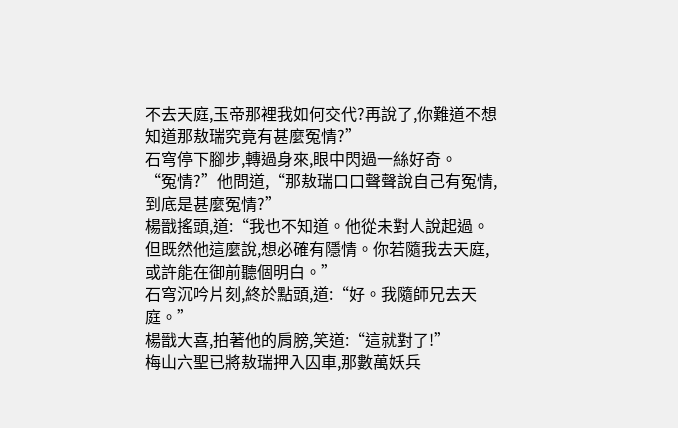不去天庭,玉帝那裡我如何交代?再說了,你難道不想知道那敖瑞究竟有甚麼冤情?”
石穹停下腳步,轉過身來,眼中閃過一絲好奇。
“冤情?”他問道,“那敖瑞口口聲聲說自己有冤情,到底是甚麼冤情?”
楊戩搖頭,道:“我也不知道。他從未對人說起過。但既然他這麼說,想必確有隱情。你若隨我去天庭,或許能在御前聽個明白。”
石穹沉吟片刻,終於點頭,道:“好。我隨師兄去天庭。”
楊戩大喜,拍著他的肩膀,笑道:“這就對了!”
梅山六聖已將敖瑞押入囚車,那數萬妖兵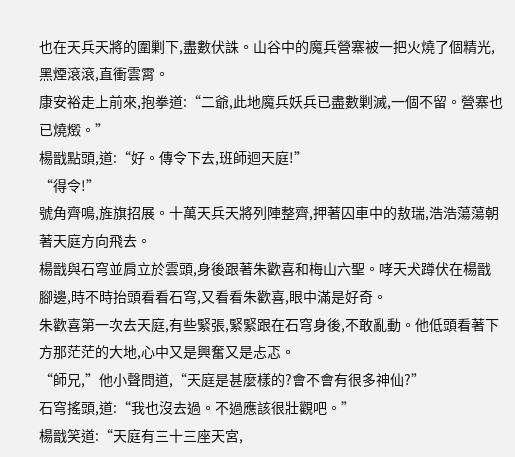也在天兵天將的圍剿下,盡數伏誅。山谷中的魔兵營寨被一把火燒了個精光,黑煙滾滾,直衝雲霄。
康安裕走上前來,抱拳道:“二爺,此地魔兵妖兵已盡數剿滅,一個不留。營寨也已燒燬。”
楊戩點頭,道:“好。傳令下去,班師迴天庭!”
“得令!”
號角齊鳴,旌旗招展。十萬天兵天將列陣整齊,押著囚車中的敖瑞,浩浩蕩蕩朝著天庭方向飛去。
楊戩與石穹並肩立於雲頭,身後跟著朱歡喜和梅山六聖。哮天犬蹲伏在楊戩腳邊,時不時抬頭看看石穹,又看看朱歡喜,眼中滿是好奇。
朱歡喜第一次去天庭,有些緊張,緊緊跟在石穹身後,不敢亂動。他低頭看著下方那茫茫的大地,心中又是興奮又是忐忑。
“師兄,”他小聲問道,“天庭是甚麼樣的?會不會有很多神仙?”
石穹搖頭,道:“我也沒去過。不過應該很壯觀吧。”
楊戩笑道:“天庭有三十三座天宮,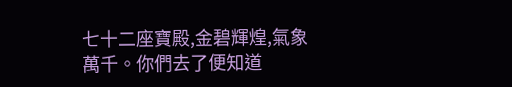七十二座寶殿,金碧輝煌,氣象萬千。你們去了便知道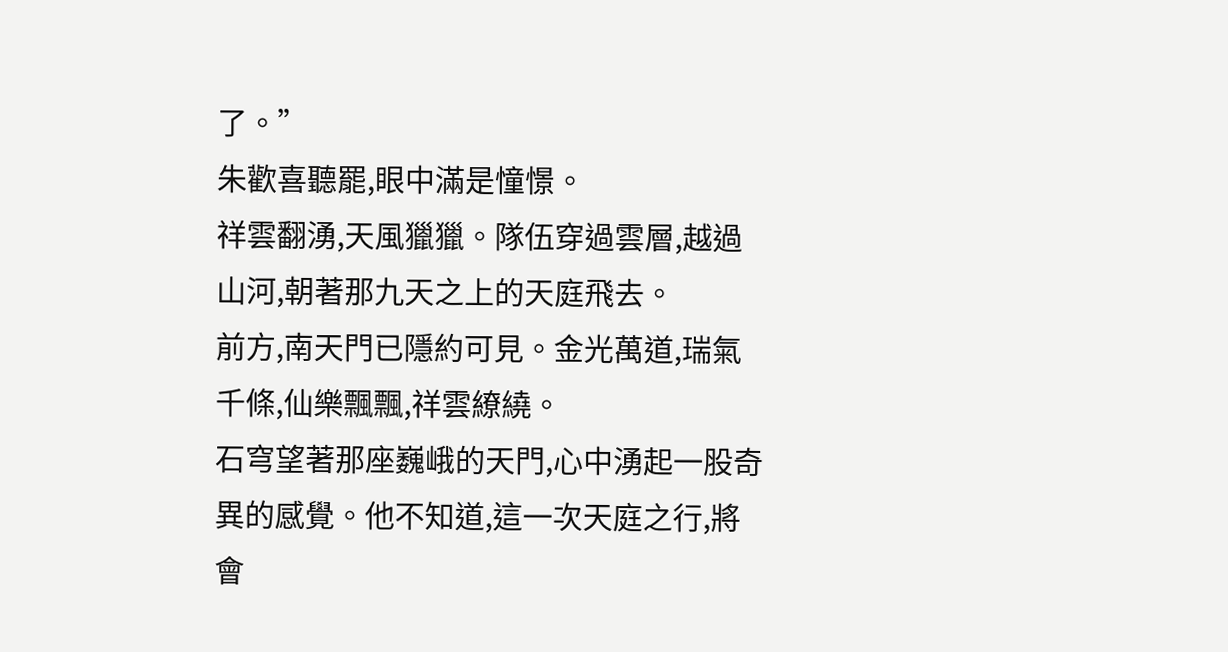了。”
朱歡喜聽罷,眼中滿是憧憬。
祥雲翻湧,天風獵獵。隊伍穿過雲層,越過山河,朝著那九天之上的天庭飛去。
前方,南天門已隱約可見。金光萬道,瑞氣千條,仙樂飄飄,祥雲繚繞。
石穹望著那座巍峨的天門,心中湧起一股奇異的感覺。他不知道,這一次天庭之行,將會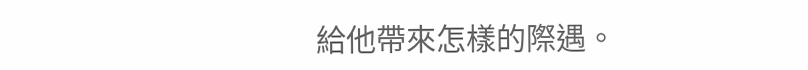給他帶來怎樣的際遇。